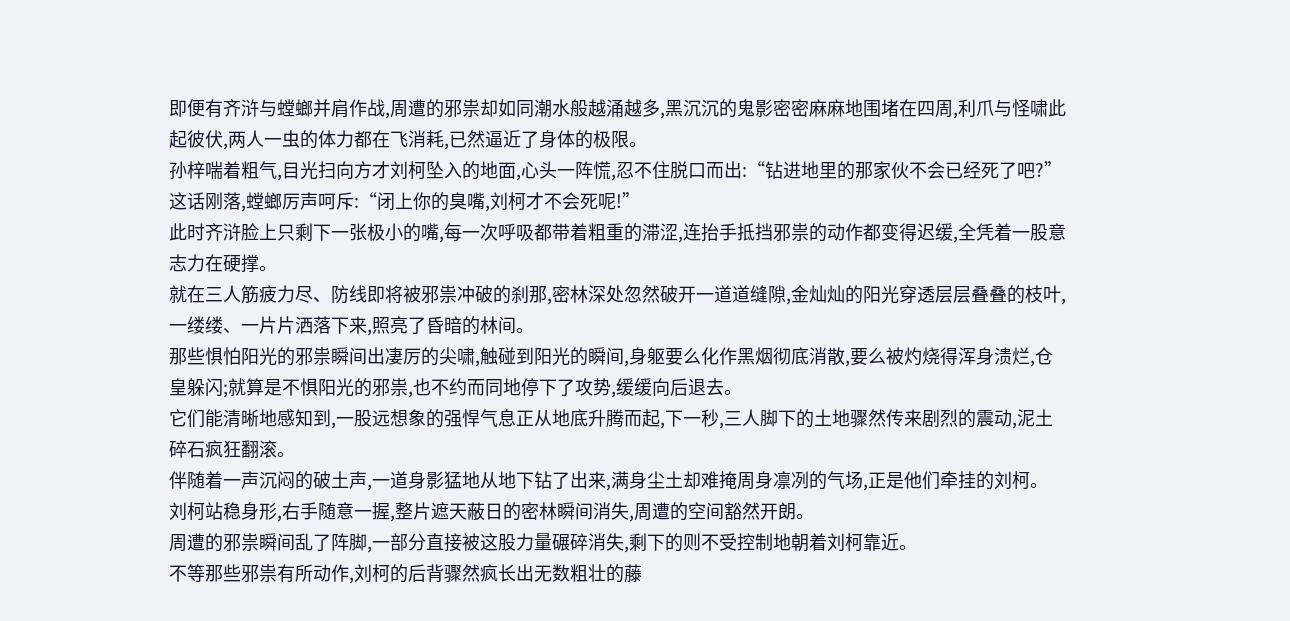即便有齐浒与螳螂并肩作战,周遭的邪祟却如同潮水般越涌越多,黑沉沉的鬼影密密麻麻地围堵在四周,利爪与怪啸此起彼伏,两人一虫的体力都在飞消耗,已然逼近了身体的极限。
孙梓喘着粗气,目光扫向方才刘柯坠入的地面,心头一阵慌,忍不住脱口而出:“钻进地里的那家伙不会已经死了吧?”
这话刚落,螳螂厉声呵斥:“闭上你的臭嘴,刘柯才不会死呢!”
此时齐浒脸上只剩下一张极小的嘴,每一次呼吸都带着粗重的滞涩,连抬手抵挡邪祟的动作都变得迟缓,全凭着一股意志力在硬撑。
就在三人筋疲力尽、防线即将被邪祟冲破的刹那,密林深处忽然破开一道道缝隙,金灿灿的阳光穿透层层叠叠的枝叶,一缕缕、一片片洒落下来,照亮了昏暗的林间。
那些惧怕阳光的邪祟瞬间出凄厉的尖啸,触碰到阳光的瞬间,身躯要么化作黑烟彻底消散,要么被灼烧得浑身溃烂,仓皇躲闪;就算是不惧阳光的邪祟,也不约而同地停下了攻势,缓缓向后退去。
它们能清晰地感知到,一股远想象的强悍气息正从地底升腾而起,下一秒,三人脚下的土地骤然传来剧烈的震动,泥土碎石疯狂翻滚。
伴随着一声沉闷的破土声,一道身影猛地从地下钻了出来,满身尘土却难掩周身凛冽的气场,正是他们牵挂的刘柯。
刘柯站稳身形,右手随意一握,整片遮天蔽日的密林瞬间消失,周遭的空间豁然开朗。
周遭的邪祟瞬间乱了阵脚,一部分直接被这股力量碾碎消失,剩下的则不受控制地朝着刘柯靠近。
不等那些邪祟有所动作,刘柯的后背骤然疯长出无数粗壮的藤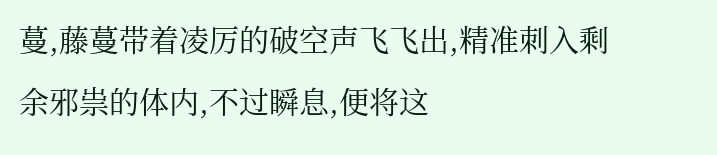蔓,藤蔓带着凌厉的破空声飞飞出,精准刺入剩余邪祟的体内,不过瞬息,便将这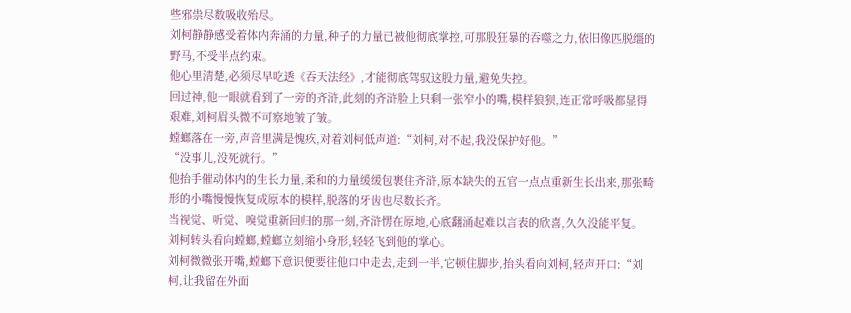些邪祟尽数吸收殆尽。
刘柯静静感受着体内奔涌的力量,种子的力量已被他彻底掌控,可那股狂暴的吞噬之力,依旧像匹脱缰的野马,不受半点约束。
他心里清楚,必须尽早吃透《吞天法经》,才能彻底驾驭这股力量,避免失控。
回过神,他一眼就看到了一旁的齐浒,此刻的齐浒脸上只剩一张窄小的嘴,模样狼狈,连正常呼吸都显得艰难,刘柯眉头微不可察地皱了皱。
螳螂落在一旁,声音里满是愧疚,对着刘柯低声道:“刘柯,对不起,我没保护好他。”
“没事儿,没死就行。”
他抬手催动体内的生长力量,柔和的力量缓缓包裹住齐浒,原本缺失的五官一点点重新生长出来,那张畸形的小嘴慢慢恢复成原本的模样,脱落的牙齿也尽数长齐。
当视觉、听觉、嗅觉重新回归的那一刻,齐浒愣在原地,心底翻涌起难以言表的欣喜,久久没能平复。
刘柯转头看向螳螂,螳螂立刻缩小身形,轻轻飞到他的掌心。
刘柯微微张开嘴,螳螂下意识便要往他口中走去,走到一半,它顿住脚步,抬头看向刘柯,轻声开口:“刘柯,让我留在外面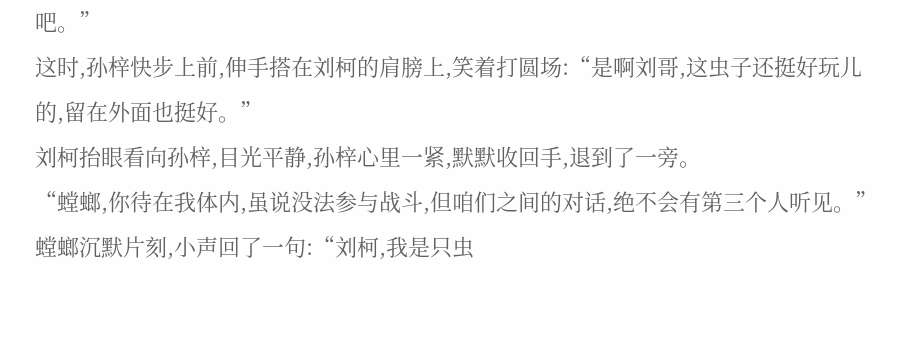吧。”
这时,孙梓快步上前,伸手搭在刘柯的肩膀上,笑着打圆场:“是啊刘哥,这虫子还挺好玩儿的,留在外面也挺好。”
刘柯抬眼看向孙梓,目光平静,孙梓心里一紧,默默收回手,退到了一旁。
“螳螂,你待在我体内,虽说没法参与战斗,但咱们之间的对话,绝不会有第三个人听见。”
螳螂沉默片刻,小声回了一句:“刘柯,我是只虫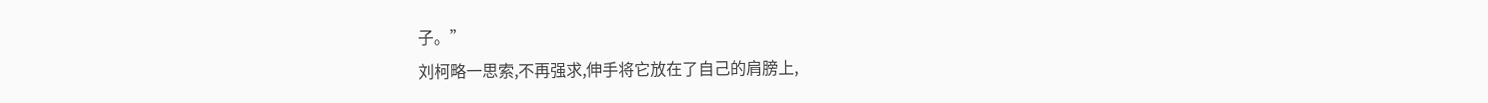子。”
刘柯略一思索,不再强求,伸手将它放在了自己的肩膀上,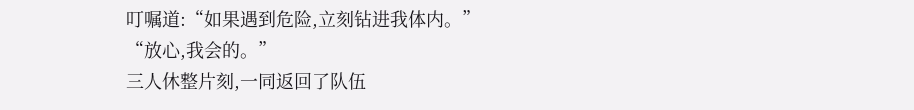叮嘱道:“如果遇到危险,立刻钻进我体内。”
“放心,我会的。”
三人休整片刻,一同返回了队伍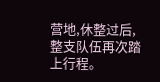营地,休整过后,整支队伍再次踏上行程。